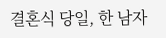결혼식 당일, 한 남자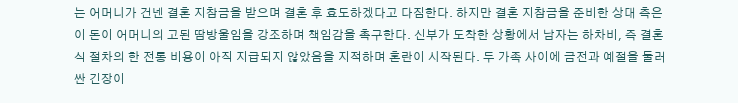는 어머니가 건넨 결혼 지참금을 받으며 결혼 후 효도하겠다고 다짐한다. 하지만 결혼 지참금을 준비한 상대 측은 이 돈이 어머니의 고된 땀방울임을 강조하며 책임감을 촉구한다. 신부가 도착한 상황에서 남자는 하차비, 즉 결혼식 절차의 한 전통 비용이 아직 지급되지 않았음을 지적하며 혼란이 시작된다. 두 가족 사이에 금전과 예절을 둘러싼 긴장이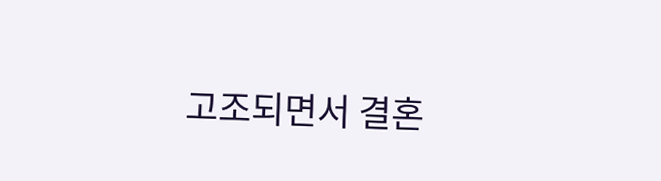고조되면서 결혼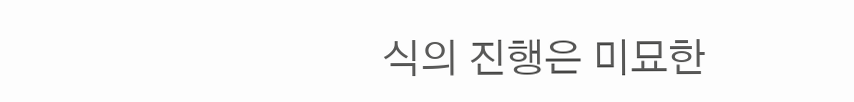식의 진행은 미묘한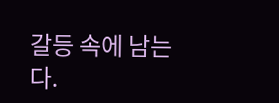갈등 속에 남는다.